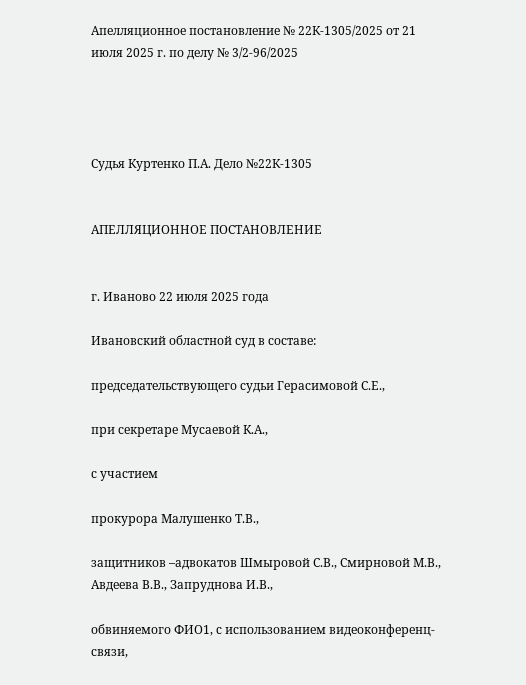Апелляционное постановление № 22К-1305/2025 от 21 июля 2025 г. по делу № 3/2-96/2025




Судья Куртенко П.А. Дело №22К-1305


АПЕЛЛЯЦИОННОЕ ПОСТАНОВЛЕНИЕ


г. Иваново 22 июля 2025 года

Ивановский областной суд в составе:

председательствующего судьи Герасимовой С.Е.,

при секретаре Мусаевой К.А.,

с участием

прокурора Малушенко Т.В.,

защитников –адвокатов Шмыровой С.В., Смирновой М.В., Авдеева В.В., Запруднова И.В.,

обвиняемого ФИО1, с использованием видеоконференц-связи,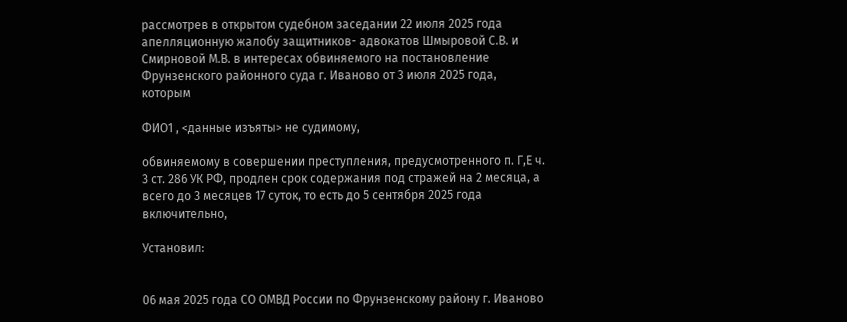рассмотрев в открытом судебном заседании 22 июля 2025 года апелляционную жалобу защитников- адвокатов Шмыровой С.В. и Смирновой М.В. в интересах обвиняемого на постановление Фрунзенского районного суда г. Иваново от 3 июля 2025 года, которым

ФИО1 , <данные изъяты> не судимому,

обвиняемому в совершении преступления, предусмотренного п. Г,Е ч. 3 ст. 286 УК РФ, продлен срок содержания под стражей на 2 месяца, а всего до 3 месяцев 17 суток, то есть до 5 сентября 2025 года включительно,

Установил:


06 мая 2025 года СО ОМВД России по Фрунзенскому району г. Иваново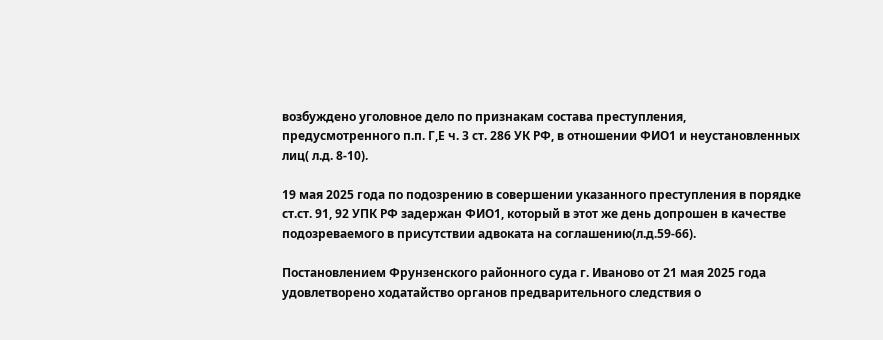возбуждено уголовное дело по признакам состава преступления, предусмотренного п.п. Г,Е ч. 3 ст. 286 УК РФ, в отношении ФИО1 и неустановленных лиц( л.д. 8-10).

19 мая 2025 года по подозрению в совершении указанного преступления в порядке ст.ст. 91, 92 УПК РФ задержан ФИО1, который в этот же день допрошен в качестве подозреваемого в присутствии адвоката на соглашению(л.д.59-66).

Постановлением Фрунзенского районного суда г. Иваново от 21 мая 2025 года удовлетворено ходатайство органов предварительного следствия о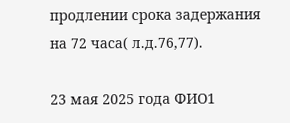продлении срока задержания на 72 часа( л.д.76,77).

23 мая 2025 года ФИО1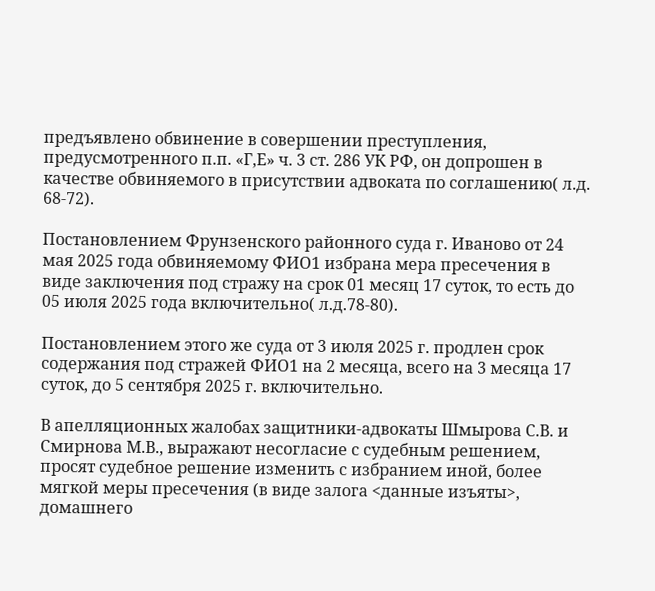предъявлено обвинение в совершении преступления, предусмотренного п.п. «Г,Е» ч. 3 ст. 286 УК РФ, он допрошен в качестве обвиняемого в присутствии адвоката по соглашению( л.д. 68-72).

Постановлением Фрунзенского районного суда г. Иваново от 24 мая 2025 года обвиняемому ФИО1 избрана мера пресечения в виде заключения под стражу на срок 01 месяц 17 суток, то есть до 05 июля 2025 года включительно( л.д.78-80).

Постановлением этого же суда от 3 июля 2025 г. продлен срок содержания под стражей ФИО1 на 2 месяца, всего на 3 месяца 17 суток, до 5 сентября 2025 г. включительно.

В апелляционных жалобах защитники-адвокаты Шмырова С.В. и Смирнова М.В., выражают несогласие с судебным решением, просят судебное решение изменить с избранием иной, более мягкой меры пресечения (в виде залога <данные изъяты>, домашнего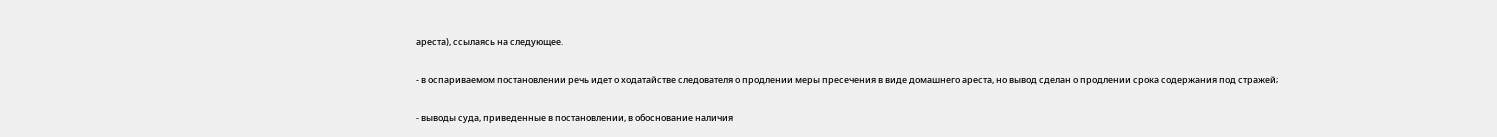ареста), ссылаясь на следующее.

- в оспариваемом постановлении речь идет о ходатайстве следователя о продлении меры пресечения в виде домашнего ареста, но вывод сделан о продлении срока содержания под стражей;

- выводы суда, приведенные в постановлении, в обоснование наличия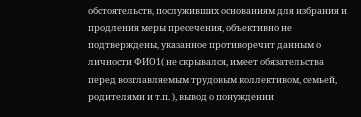обстоятельств, послуживших основаниям для избрания и продления меры пресечения, объективно не подтверждены, указанное противоречит данным о личности ФИО1( не скрывался, имеет обязательства перед возглавляемым трудовым коллективом, семьей, родителями и т.п. ), вывод о понуждении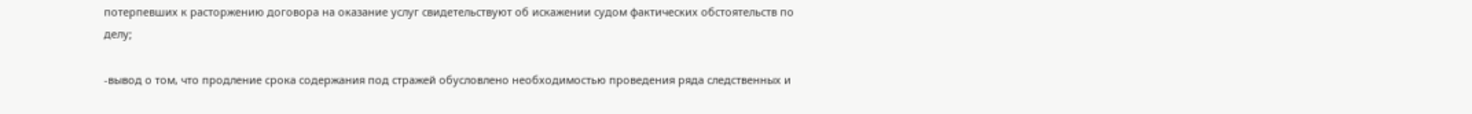потерпевших к расторжению договора на оказание услуг свидетельствуют об искажении судом фактических обстоятельств по делу;

-вывод о том, что продление срока содержания под стражей обусловлено необходимостью проведения ряда следственных и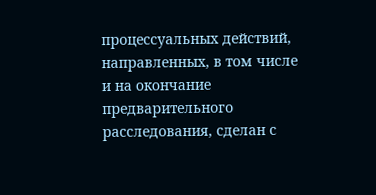процессуальных действий, направленных, в том числе и на окончание предварительного расследования, сделан с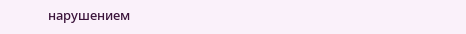нарушением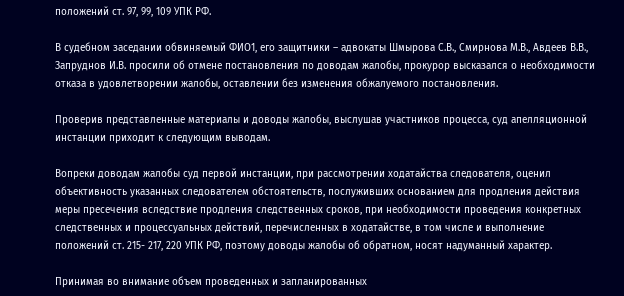положений ст. 97, 99, 109 УПК РФ.

В судебном заседании обвиняемый ФИО1, его защитники – адвокаты Шмырова С.В., Смирнова М.В., Авдеев В.В., Запруднов И.В. просили об отмене постановления по доводам жалобы, прокурор высказался о необходимости отказа в удовлетворении жалобы, оставлении без изменения обжалуемого постановления.

Проверив представленные материалы и доводы жалобы, выслушав участников процесса, суд апелляционной инстанции приходит к следующим выводам.

Вопреки доводам жалобы суд первой инстанции, при рассмотрении ходатайства следователя, оценил объективность указанных следователем обстоятельств, послуживших основанием для продления действия меры пресечения вследствие продления следственных сроков, при необходимости проведения конкретных следственных и процессуальных действий, перечисленных в ходатайстве, в том числе и выполнение положений ст. 215- 217, 220 УПК РФ, поэтому доводы жалобы об обратном, носят надуманный характер.

Принимая во внимание объем проведенных и запланированных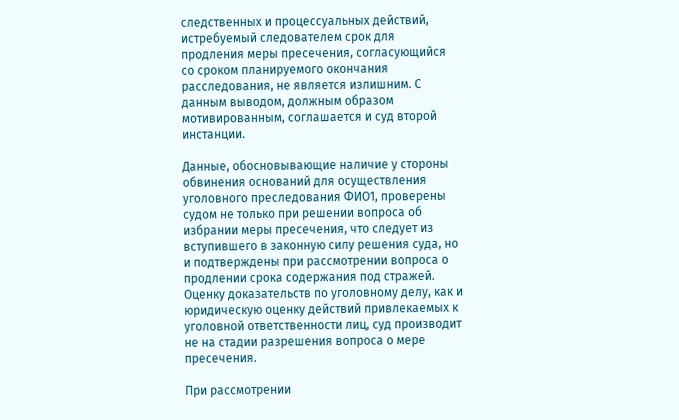следственных и процессуальных действий, истребуемый следователем срок для продления меры пресечения, согласующийся со сроком планируемого окончания расследования, не является излишним. С данным выводом, должным образом мотивированным, соглашается и суд второй инстанции.

Данные, обосновывающие наличие у стороны обвинения оснований для осуществления уголовного преследования ФИО1, проверены судом не только при решении вопроса об избрании меры пресечения, что следует из вступившего в законную силу решения суда, но и подтверждены при рассмотрении вопроса о продлении срока содержания под стражей. Оценку доказательств по уголовному делу, как и юридическую оценку действий привлекаемых к уголовной ответственности лиц, суд производит не на стадии разрешения вопроса о мере пресечения.

При рассмотрении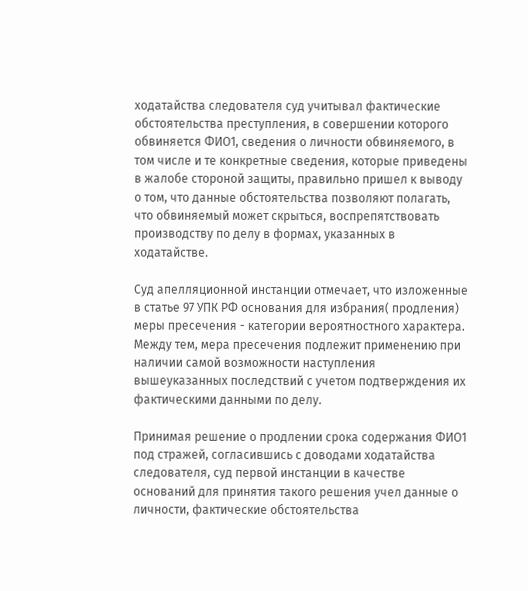ходатайства следователя суд учитывал фактические обстоятельства преступления, в совершении которого обвиняется ФИО1, сведения о личности обвиняемого, в том числе и те конкретные сведения, которые приведены в жалобе стороной защиты, правильно пришел к выводу о том, что данные обстоятельства позволяют полагать, что обвиняемый может скрыться, воспрепятствовать производству по делу в формах, указанных в ходатайстве.

Суд апелляционной инстанции отмечает, что изложенные в статье 97 УПК РФ основания для избрания( продления) меры пресечения - категории вероятностного характера. Между тем, мера пресечения подлежит применению при наличии самой возможности наступления вышеуказанных последствий с учетом подтверждения их фактическими данными по делу.

Принимая решение о продлении срока содержания ФИО1 под стражей, согласившись с доводами ходатайства следователя, суд первой инстанции в качестве оснований для принятия такого решения учел данные о личности, фактические обстоятельства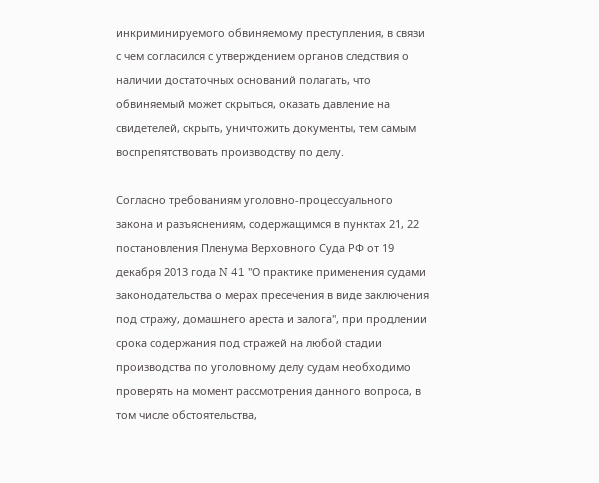инкриминируемого обвиняемому преступления, в связи с чем согласился с утверждением органов следствия о наличии достаточных оснований полагать, что обвиняемый может скрыться, оказать давление на свидетелей, скрыть, уничтожить документы, тем самым воспрепятствовать производству по делу.

Согласно требованиям уголовно-процессуального закона и разъяснениям, содержащимся в пунктах 21, 22 постановления Пленума Верховного Суда РФ от 19 декабря 2013 года N 41 "О практике применения судами законодательства о мерах пресечения в виде заключения под стражу, домашнего ареста и залога", при продлении срока содержания под стражей на любой стадии производства по уголовному делу судам необходимо проверять на момент рассмотрения данного вопроса, в том числе обстоятельства,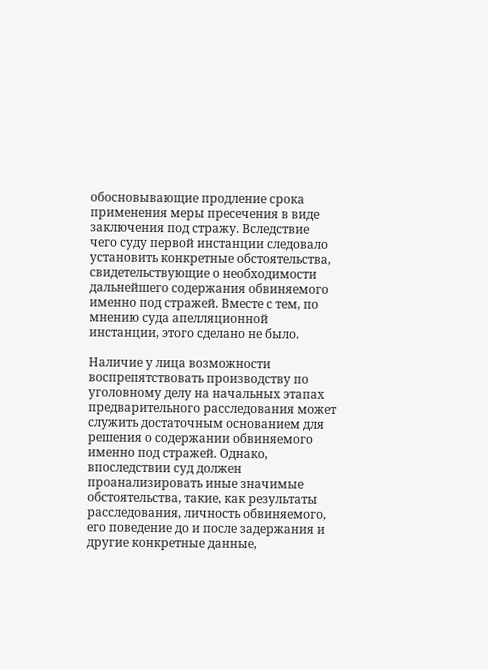обосновывающие продление срока применения меры пресечения в виде заключения под стражу. Вследствие чего суду первой инстанции следовало установить конкретные обстоятельства, свидетельствующие о необходимости дальнейшего содержания обвиняемого именно под стражей. Вместе с тем, по мнению суда апелляционной инстанции, этого сделано не было.

Наличие у лица возможности воспрепятствовать производству по уголовному делу на начальных этапах предварительного расследования может служить достаточным основанием для решения о содержании обвиняемого именно под стражей. Однако, впоследствии суд должен проанализировать иные значимые обстоятельства, такие, как результаты расследования, личность обвиняемого, его поведение до и после задержания и другие конкретные данные,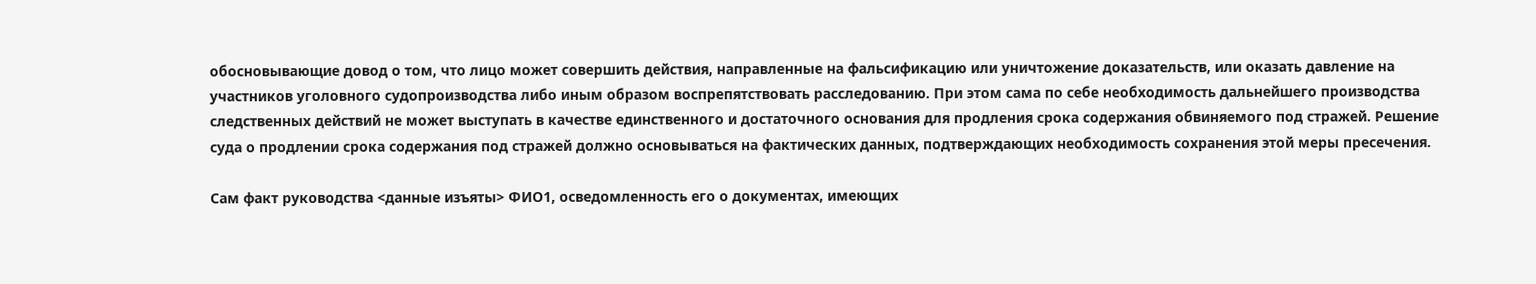обосновывающие довод о том, что лицо может совершить действия, направленные на фальсификацию или уничтожение доказательств, или оказать давление на участников уголовного судопроизводства либо иным образом воспрепятствовать расследованию. При этом сама по себе необходимость дальнейшего производства следственных действий не может выступать в качестве единственного и достаточного основания для продления срока содержания обвиняемого под стражей. Решение суда о продлении срока содержания под стражей должно основываться на фактических данных, подтверждающих необходимость сохранения этой меры пресечения.

Сам факт руководства <данные изъяты> ФИО1, осведомленность его о документах, имеющих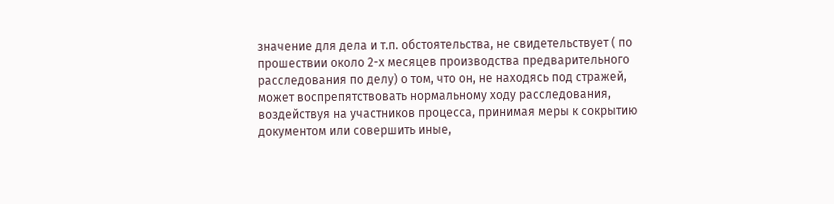значение для дела и т.п. обстоятельства, не свидетельствует ( по прошествии около 2-х месяцев производства предварительного расследования по делу) о том, что он, не находясь под стражей, может воспрепятствовать нормальному ходу расследования, воздействуя на участников процесса, принимая меры к сокрытию документом или совершить иные,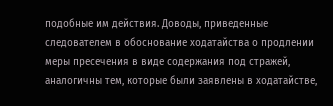подобные им действия. Доводы, приведенные следователем в обоснование ходатайства о продлении меры пресечения в виде содержания под стражей, аналогичны тем, которые были заявлены в ходатайстве,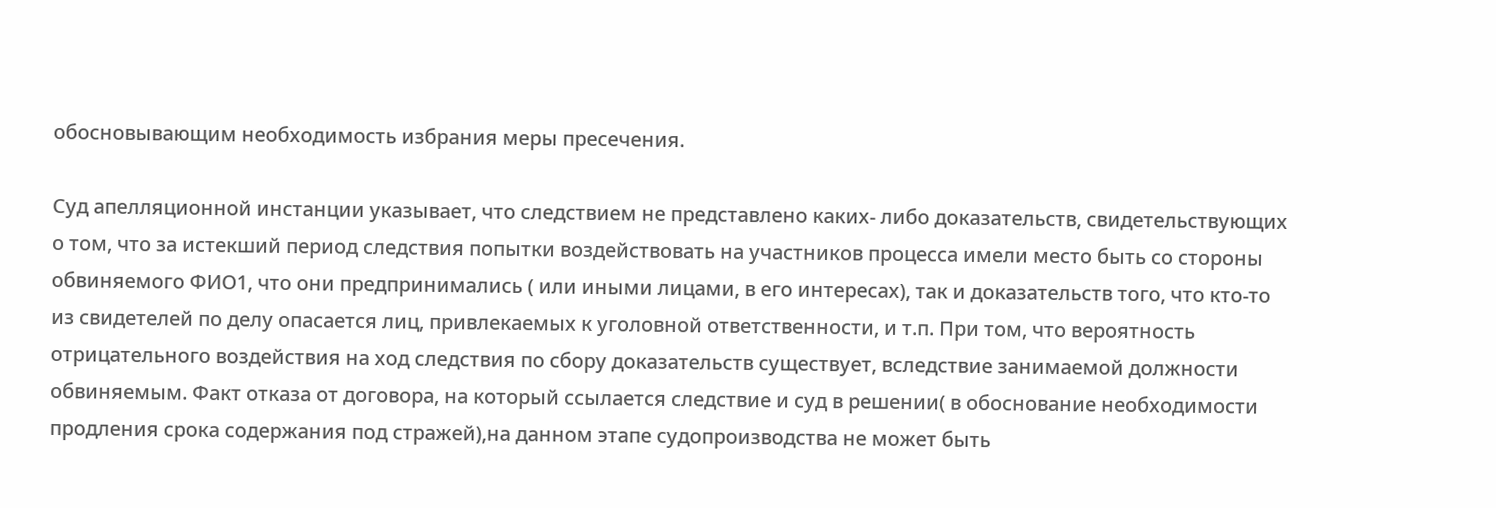обосновывающим необходимость избрания меры пресечения.

Суд апелляционной инстанции указывает, что следствием не представлено каких- либо доказательств, свидетельствующих о том, что за истекший период следствия попытки воздействовать на участников процесса имели место быть со стороны обвиняемого ФИО1, что они предпринимались ( или иными лицами, в его интересах), так и доказательств того, что кто-то из свидетелей по делу опасается лиц, привлекаемых к уголовной ответственности, и т.п. При том, что вероятность отрицательного воздействия на ход следствия по сбору доказательств существует, вследствие занимаемой должности обвиняемым. Факт отказа от договора, на который ссылается следствие и суд в решении( в обоснование необходимости продления срока содержания под стражей),на данном этапе судопроизводства не может быть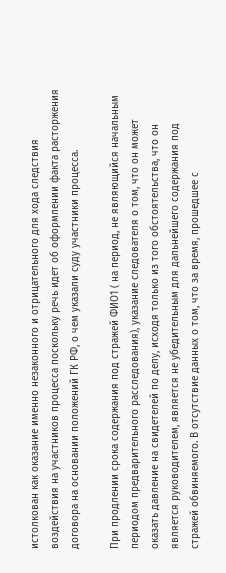истолкован как оказание именно незаконного и отрицательного для хода следствия воздействия на участников процесса поскольку речь идет об оформлении факта расторжения договора на основании положений ГК РФ, о чем указали суду участники процесса.

При продлении срока содержания под стражей ФИО1 ( на период, не являющийся начальным периодом предварительного расследования), указание следователя о том, что он может оказать давление на свидетелей по делу, исходя только из того обстоятельства, что он является руководителем, является не убедительным для дальнейшего содержания под стражей обвиняемого. В отсутствие данных о том, что за время, прошедшее с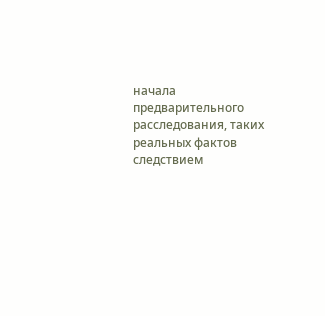начала предварительного расследования, таких реальных фактов следствием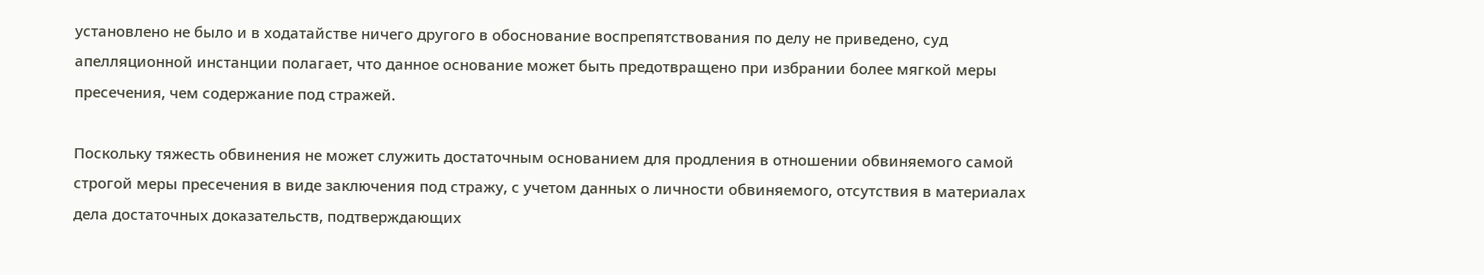установлено не было и в ходатайстве ничего другого в обоснование воспрепятствования по делу не приведено, суд апелляционной инстанции полагает, что данное основание может быть предотвращено при избрании более мягкой меры пресечения, чем содержание под стражей.

Поскольку тяжесть обвинения не может служить достаточным основанием для продления в отношении обвиняемого самой строгой меры пресечения в виде заключения под стражу, с учетом данных о личности обвиняемого, отсутствия в материалах дела достаточных доказательств, подтверждающих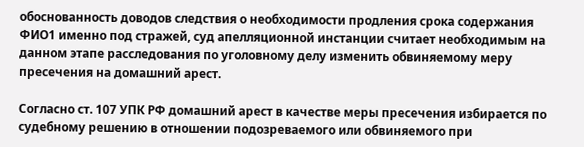обоснованность доводов следствия о необходимости продления срока содержания ФИО1 именно под стражей, суд апелляционной инстанции считает необходимым на данном этапе расследования по уголовному делу изменить обвиняемому меру пресечения на домашний арест.

Согласно ст. 107 УПК РФ домашний арест в качестве меры пресечения избирается по судебному решению в отношении подозреваемого или обвиняемого при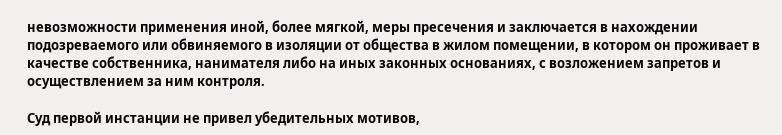невозможности применения иной, более мягкой, меры пресечения и заключается в нахождении подозреваемого или обвиняемого в изоляции от общества в жилом помещении, в котором он проживает в качестве собственника, нанимателя либо на иных законных основаниях, с возложением запретов и осуществлением за ним контроля.

Суд первой инстанции не привел убедительных мотивов,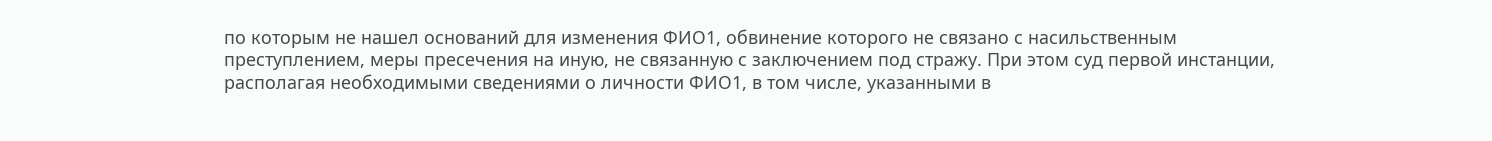по которым не нашел оснований для изменения ФИО1, обвинение которого не связано с насильственным преступлением, меры пресечения на иную, не связанную с заключением под стражу. При этом суд первой инстанции, располагая необходимыми сведениями о личности ФИО1, в том числе, указанными в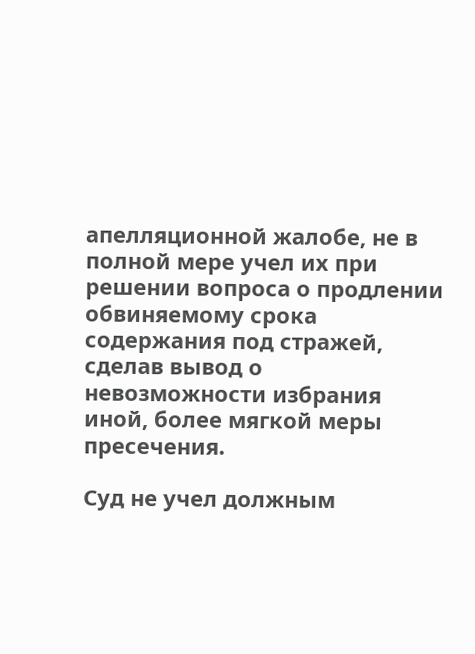апелляционной жалобе, не в полной мере учел их при решении вопроса о продлении обвиняемому срока содержания под стражей, сделав вывод о невозможности избрания иной, более мягкой меры пресечения.

Суд не учел должным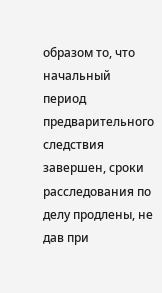образом то, что начальный период предварительного следствия завершен, сроки расследования по делу продлены, не дав при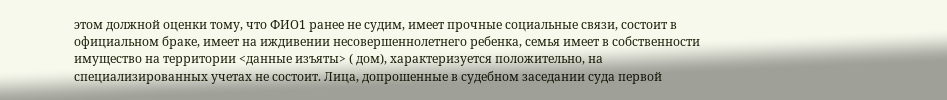этом должной оценки тому, что ФИО1 ранее не судим, имеет прочные социальные связи, состоит в официальном браке, имеет на иждивении несовершеннолетнего ребенка, семья имеет в собственности имущество на территории <данные изъяты> ( дом), характеризуется положительно, на специализированных учетах не состоит. Лица, допрошенные в судебном заседании суда первой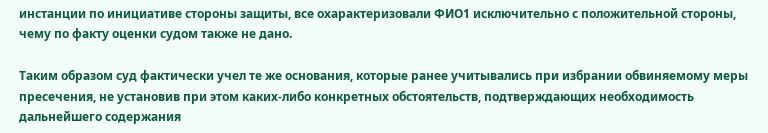инстанции по инициативе стороны защиты, все охарактеризовали ФИО1 исключительно с положительной стороны, чему по факту оценки судом также не дано.

Таким образом суд фактически учел те же основания, которые ранее учитывались при избрании обвиняемому меры пресечения, не установив при этом каких-либо конкретных обстоятельств, подтверждающих необходимость дальнейшего содержания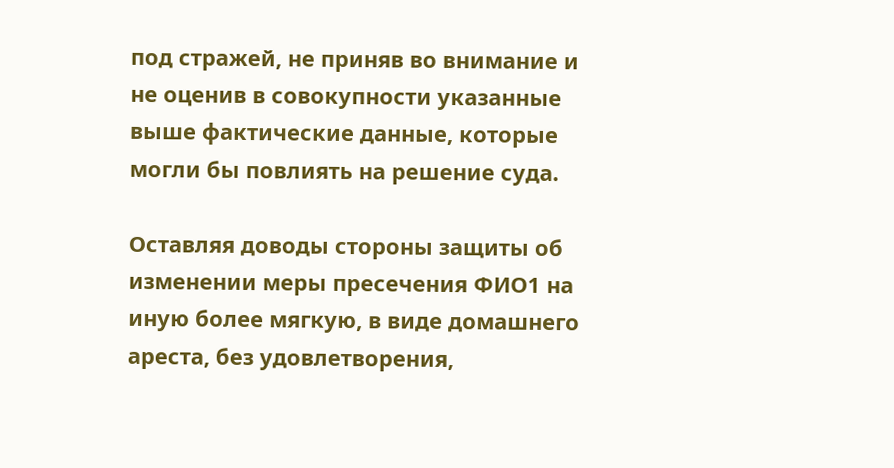под стражей, не приняв во внимание и не оценив в совокупности указанные выше фактические данные, которые могли бы повлиять на решение суда.

Оставляя доводы стороны защиты об изменении меры пресечения ФИО1 на иную более мягкую, в виде домашнего ареста, без удовлетворения,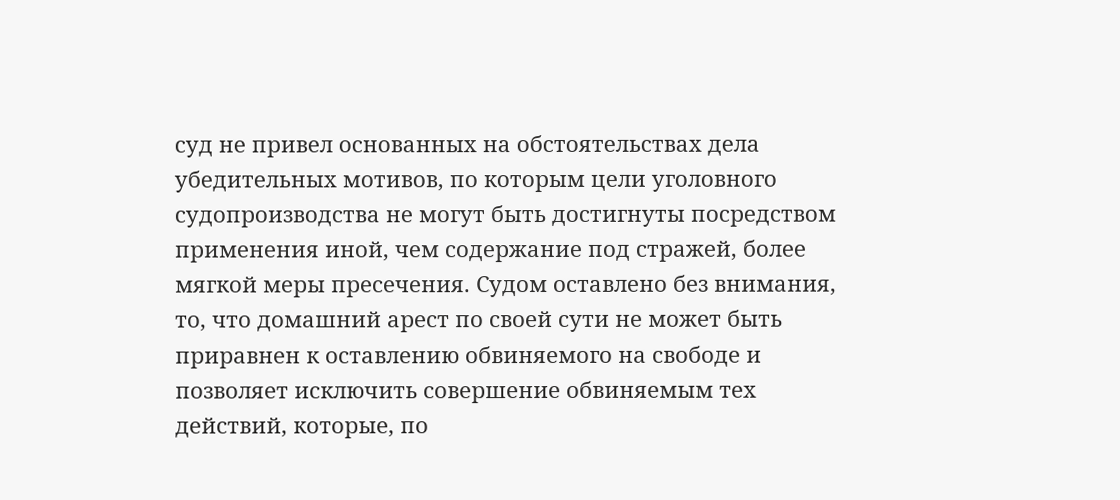суд не привел основанных на обстоятельствах дела убедительных мотивов, по которым цели уголовного судопроизводства не могут быть достигнуты посредством применения иной, чем содержание под стражей, более мягкой меры пресечения. Судом оставлено без внимания, то, что домашний арест по своей сути не может быть приравнен к оставлению обвиняемого на свободе и позволяет исключить совершение обвиняемым тех действий, которые, по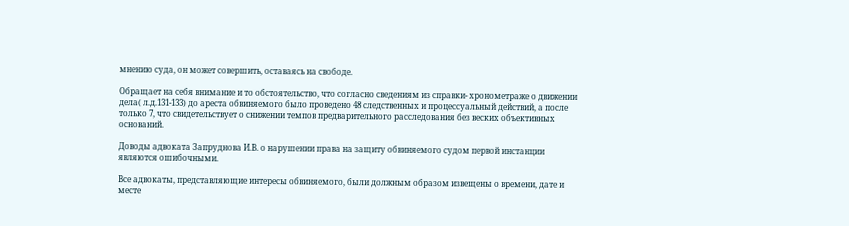мнению суда, он может совершить, оставаясь на свободе.

Обращает на себя внимание и то обстоятельство, что согласно сведениям из справки- хронометраже о движении дела( л.д.131-133) до ареста обвиняемого было проведено 48 следственных и процессуальный действий, а после только 7, что свидетельствует о снижении темпов предварительного расследования без веских объективных оснований.

Доводы адвоката Запруднова И.В. о нарушении права на защиту обвиняемого судом первой инстанции являются ошибочными.

Все адвокаты, представляющие интересы обвиняемого, были должным образом извещены о времени, дате и месте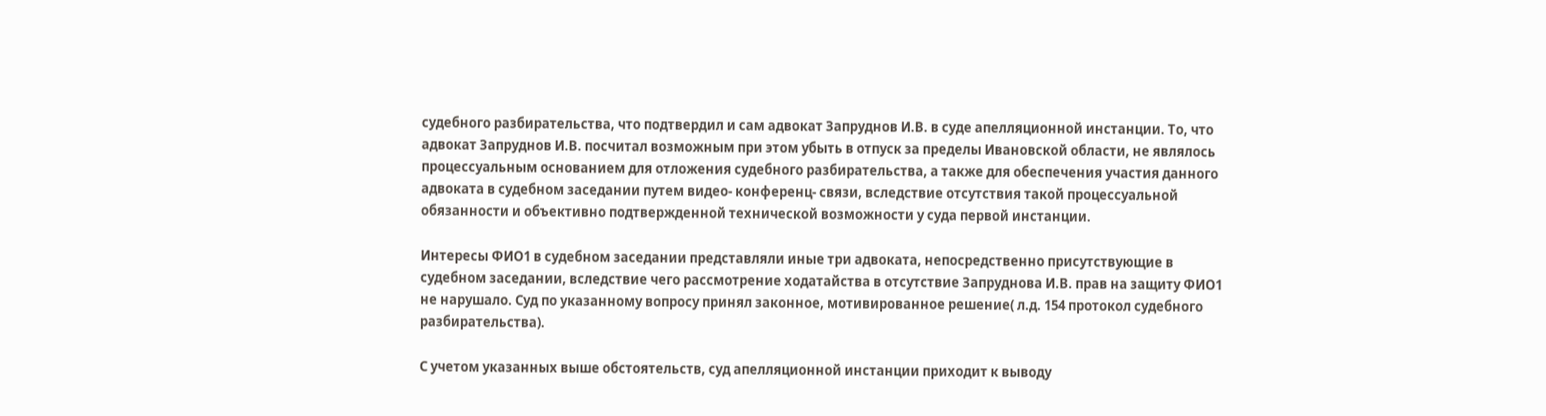судебного разбирательства, что подтвердил и сам адвокат Запруднов И.В. в суде апелляционной инстанции. То, что адвокат Запруднов И.В. посчитал возможным при этом убыть в отпуск за пределы Ивановской области, не являлось процессуальным основанием для отложения судебного разбирательства, а также для обеспечения участия данного адвоката в судебном заседании путем видео- конференц- связи, вследствие отсутствия такой процессуальной обязанности и объективно подтвержденной технической возможности у суда первой инстанции.

Интересы ФИО1 в судебном заседании представляли иные три адвоката, непосредственно присутствующие в судебном заседании, вследствие чего рассмотрение ходатайства в отсутствие Запруднова И.В. прав на защиту ФИО1 не нарушало. Суд по указанному вопросу принял законное, мотивированное решение( л.д. 154 протокол судебного разбирательства).

С учетом указанных выше обстоятельств, суд апелляционной инстанции приходит к выводу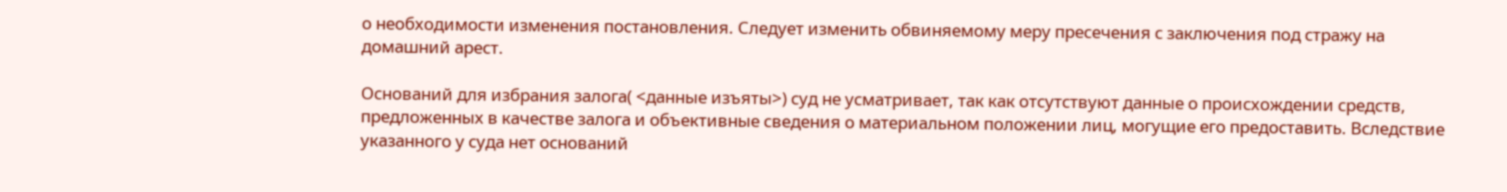о необходимости изменения постановления. Следует изменить обвиняемому меру пресечения с заключения под стражу на домашний арест.

Оснований для избрания залога( <данные изъяты>) суд не усматривает, так как отсутствуют данные о происхождении средств, предложенных в качестве залога и объективные сведения о материальном положении лиц, могущие его предоставить. Вследствие указанного у суда нет оснований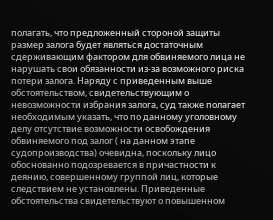полагать, что предложенный стороной защиты размер залога будет являться достаточным сдерживающим фактором для обвиняемого лица не нарушать свои обязанности из-за возможного риска потери залога. Наряду с приведенным выше обстоятельством, свидетельствующим о невозможности избрания залога, суд также полагает необходимым указать, что по данному уголовному делу отсутствие возможности освобождения обвиняемого под залог ( на данном этапе судопроизводства) очевидна, поскольку лицо обоснованно подозревается в причастности к деянию, совершенному группой лиц, которые следствием не установлены. Приведенные обстоятельства свидетельствуют о повышенном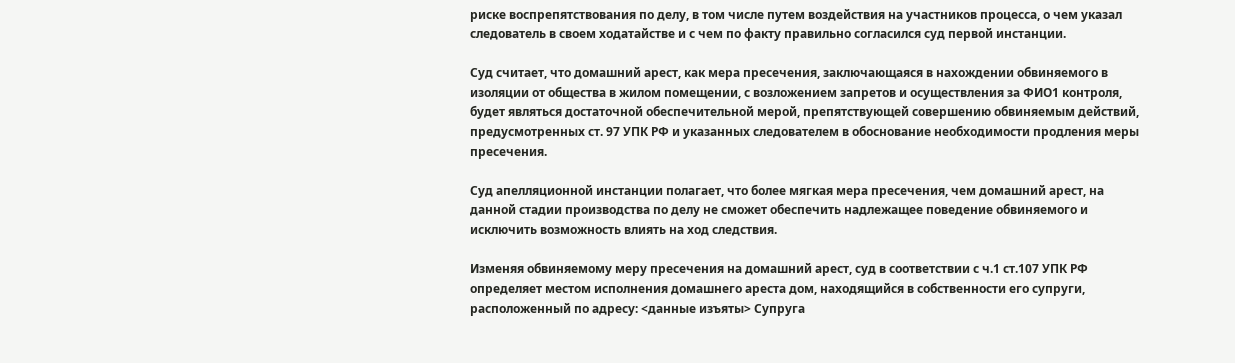риске воспрепятствования по делу, в том числе путем воздействия на участников процесса, о чем указал следователь в своем ходатайстве и с чем по факту правильно согласился суд первой инстанции.

Суд считает, что домашний арест, как мера пресечения, заключающаяся в нахождении обвиняемого в изоляции от общества в жилом помещении, с возложением запретов и осуществления за ФИО1 контроля, будет являться достаточной обеспечительной мерой, препятствующей совершению обвиняемым действий, предусмотренных ст. 97 УПК РФ и указанных следователем в обоснование необходимости продления меры пресечения.

Суд апелляционной инстанции полагает, что более мягкая мера пресечения, чем домашний арест, на данной стадии производства по делу не сможет обеспечить надлежащее поведение обвиняемого и исключить возможность влиять на ход следствия.

Изменяя обвиняемому меру пресечения на домашний арест, суд в соответствии с ч.1 ст.107 УПК РФ определяет местом исполнения домашнего ареста дом, находящийся в собственности его супруги, расположенный по адресу: <данные изъяты> Супруга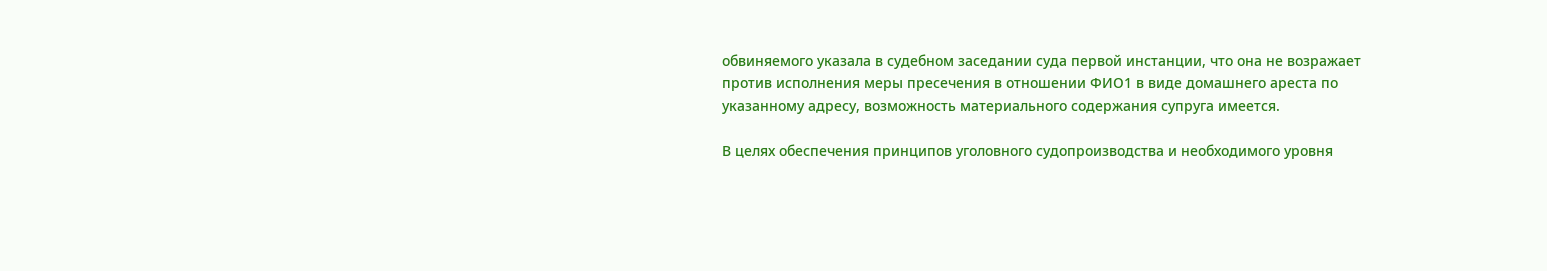обвиняемого указала в судебном заседании суда первой инстанции, что она не возражает против исполнения меры пресечения в отношении ФИО1 в виде домашнего ареста по указанному адресу, возможность материального содержания супруга имеется.

В целях обеспечения принципов уголовного судопроизводства и необходимого уровня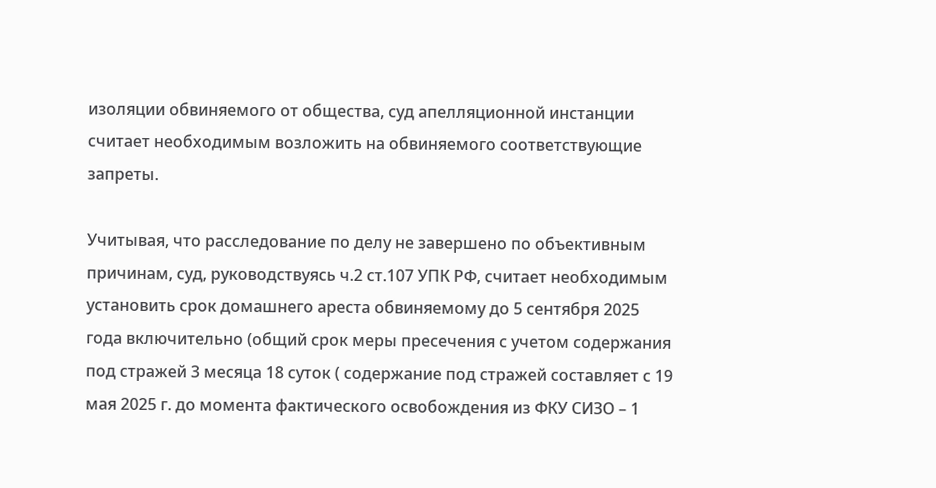изоляции обвиняемого от общества, суд апелляционной инстанции считает необходимым возложить на обвиняемого соответствующие запреты.

Учитывая, что расследование по делу не завершено по объективным причинам, суд, руководствуясь ч.2 ст.107 УПК РФ, считает необходимым установить срок домашнего ареста обвиняемому до 5 сентября 2025 года включительно (общий срок меры пресечения с учетом содержания под стражей 3 месяца 18 суток ( содержание под стражей составляет с 19 мая 2025 г. до момента фактического освобождения из ФКУ СИЗО – 1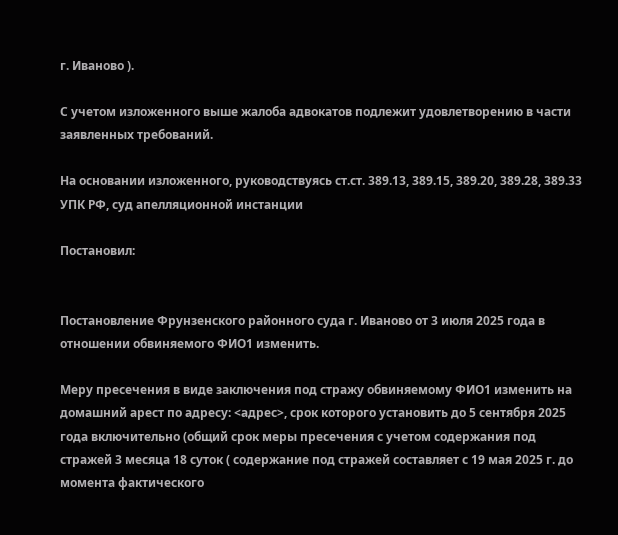г. Иваново ).

С учетом изложенного выше жалоба адвокатов подлежит удовлетворению в части заявленных требований.

На основании изложенного, руководствуясь ст.ст. 389.13, 389.15, 389.20, 389.28, 389.33 УПК РФ, суд апелляционной инстанции

Постановил:


Постановление Фрунзенского районного суда г. Иваново от 3 июля 2025 года в отношении обвиняемого ФИО1 изменить.

Меру пресечения в виде заключения под стражу обвиняемому ФИО1 изменить на домашний арест по адресу: <адрес>, срок которого установить до 5 сентября 2025 года включительно (общий срок меры пресечения с учетом содержания под стражей 3 месяца 18 суток ( содержание под стражей составляет с 19 мая 2025 г. до момента фактического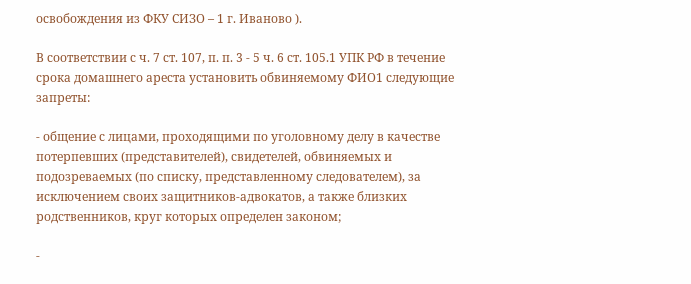освобождения из ФКУ СИЗО – 1 г. Иваново ).

В соответствии с ч. 7 ст. 107, п. п. 3 - 5 ч. 6 ст. 105.1 УПК РФ в течение срока домашнего ареста установить обвиняемому ФИО1 следующие запреты:

- общение с лицами, проходящими по уголовному делу в качестве потерпевших (представителей), свидетелей, обвиняемых и подозреваемых (по списку, представленному следователем), за исключением своих защитников-адвокатов, а также близких родственников, круг которых определен законом;

-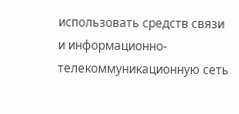использовать средств связи и информационно- телекоммуникационную сеть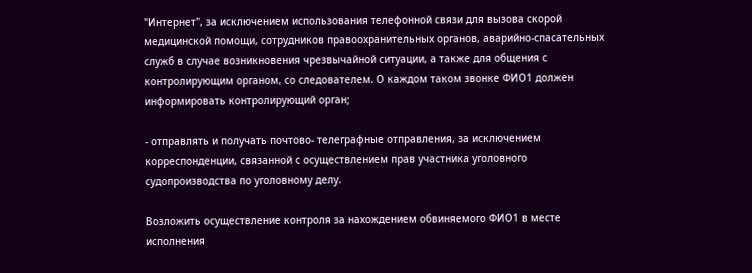"Интернет", за исключением использования телефонной связи для вызова скорой медицинской помощи, сотрудников правоохранительных органов, аварийно-спасательных служб в случае возникновения чрезвычайной ситуации, а также для общения с контролирующим органом, со следователем. О каждом таком звонке ФИО1 должен информировать контролирующий орган;

- отправлять и получать почтово- телеграфные отправления, за исключением корреспонденции, связанной с осуществлением прав участника уголовного судопроизводства по уголовному делу.

Возложить осуществление контроля за нахождением обвиняемого ФИО1 в месте исполнения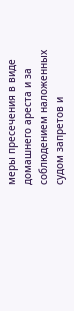меры пресечения в виде домашнего ареста и за соблюдением наложенных судом запретов и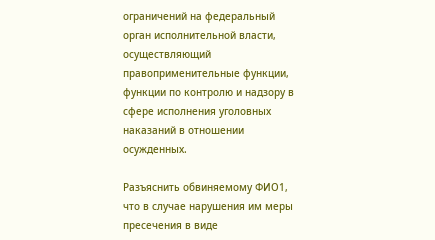ограничений на федеральный орган исполнительной власти, осуществляющий правоприменительные функции, функции по контролю и надзору в сфере исполнения уголовных наказаний в отношении осужденных.

Разъяснить обвиняемому ФИО1, что в случае нарушения им меры пресечения в виде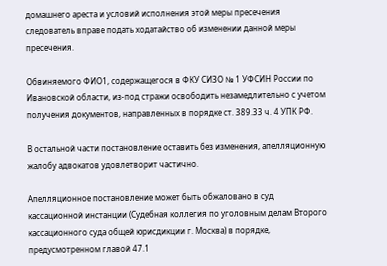домашнего ареста и условий исполнения этой меры пресечения следователь вправе подать ходатайство об изменении данной меры пресечения.

Обвиняемого ФИО1, содержащегося в ФКУ СИЗО № 1 УФСИН России по Ивановской области, из-под стражи освободить незамедлительно с учетом получения документов, направленных в порядке ст. 389.33 ч. 4 УПК РФ.

В остальной части постановление оставить без изменения, апелляционную жалобу адвокатов удовлетворит частично.

Апелляционное постановление может быть обжаловано в суд кассационной инстанции (Судебная коллегия по уголовным делам Второго кассационного суда общей юрисдикции г. Москва) в порядке, предусмотренном главой 47.1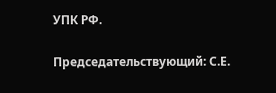УПК РФ.

Председательствующий: С.Е.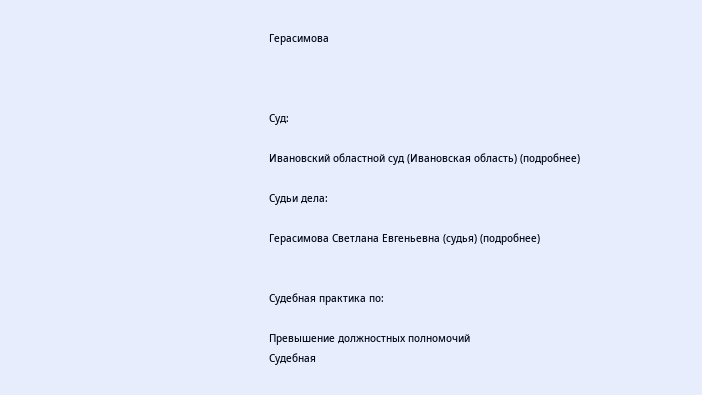Герасимова



Суд:

Ивановский областной суд (Ивановская область) (подробнее)

Судьи дела:

Герасимова Светлана Евгеньевна (судья) (подробнее)


Судебная практика по:

Превышение должностных полномочий
Судебная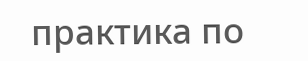практика по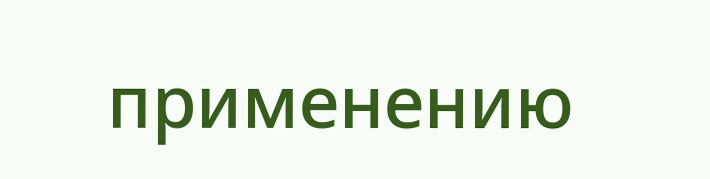применению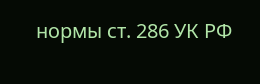нормы ст. 286 УК РФ